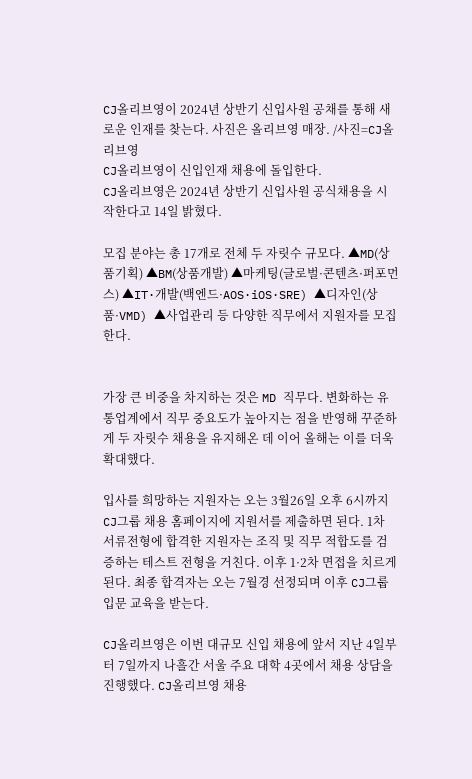CJ올리브영이 2024년 상반기 신입사원 공채를 통해 새로운 인재를 찾는다. 사진은 올리브영 매장. /사진=CJ올리브영
CJ올리브영이 신입인재 채용에 돌입한다.
CJ올리브영은 2024년 상반기 신입사원 공식채용을 시작한다고 14일 밝혔다.

모집 분야는 총 17개로 전체 두 자릿수 규모다. ▲MD(상품기획) ▲BM(상품개발) ▲마케팅(글로벌·콘텐츠·퍼포먼스) ▲IT·개발(백엔드·AOS·iOS·SRE) ▲디자인(상품·VMD) ▲사업관리 등 다양한 직무에서 지원자를 모집한다.


가장 큰 비중을 차지하는 것은 MD 직무다. 변화하는 유통업계에서 직무 중요도가 높아지는 점을 반영해 꾸준하게 두 자릿수 채용을 유지해온 데 이어 올해는 이를 더욱 확대했다.

입사를 희망하는 지원자는 오는 3월26일 오후 6시까지 CJ그룹 채용 홈페이지에 지원서를 제출하면 된다. 1차 서류전형에 합격한 지원자는 조직 및 직무 적합도를 검증하는 테스트 전형을 거친다. 이후 1·2차 면접을 치르게 된다. 최종 합격자는 오는 7월경 선정되며 이후 CJ그룹 입문 교육을 받는다.

CJ올리브영은 이번 대규모 신입 채용에 앞서 지난 4일부터 7일까지 나흘간 서울 주요 대학 4곳에서 채용 상담을 진행했다. CJ올리브영 채용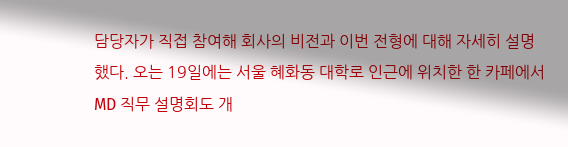담당자가 직접 참여해 회사의 비전과 이번 전형에 대해 자세히 설명했다. 오는 19일에는 서울 혜화동 대학로 인근에 위치한 한 카페에서 MD 직무 설명회도 개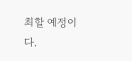최할 예정이다.